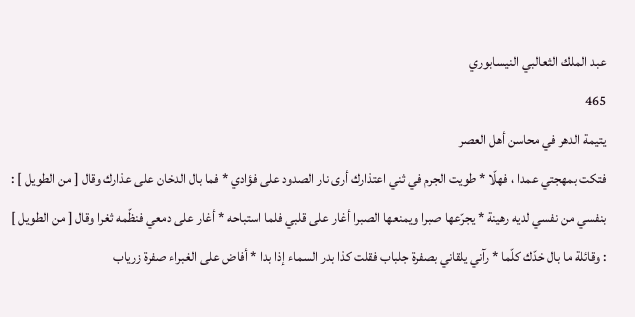عبد الملك الثعالبي النيسابوري
465
يتيمة الدهر في محاسن أهل العصر
فتكت بمهجتي عمدا ، فهلّا * طويت الجرم في ثني اعتذارك أرى نار الصدود على فؤادي * فما بال الدخان على عذارك وقال [ من الطويل ] : بنفسي من نفسي لديه رهينة * يجرّعها صبرا ويمنعها الصبرا أغار على قلبي فلما استباحه * أغار على دمعي فنظّمه ثغرا وقال [ من الطويل ] : وقائلة ما بال خدّك كلّما * رآني يلقاني بصفرة جلباب فقلت كذا بدر السماء إذا بدا * أفاض على الغبراء صفرة زرياب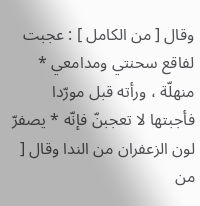وقال [ من الكامل ] : عجبت لفاقع سحنتي ومدامعي * منهلّة ، ورأته قبل مورّدا فأجبتها لا تعجبنّ فإنّه * يصفرّ لون الزعفران من الندا وقال [ من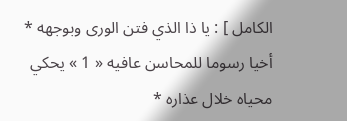الكامل ] : يا ذا الذي فتن الورى وبوجهه * أخيا رسوما للمحاسن عافيه « 1 » يحكي محياه خلال عذاره *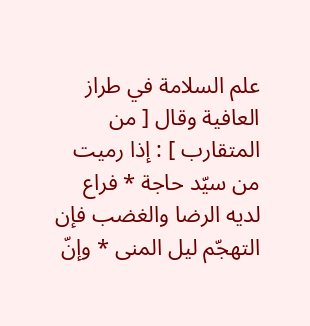علم السلامة في طراز العافية وقال [ من المتقارب ] : إذا رميت من سيّد حاجة * فراع لديه الرضا والغضب فإن التهجّم ليل المنى * وإنّ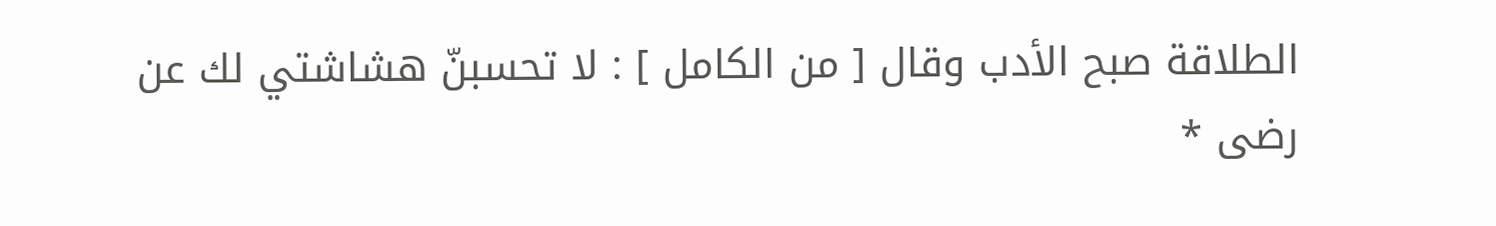الطلاقة صبح الأدب وقال [ من الكامل ] : لا تحسبنّ هشاشتي لك عن رضى *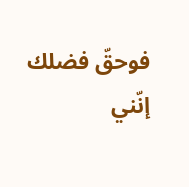فوحقّ فضلك إنّني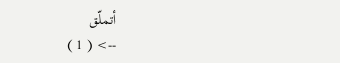أتملّق
--> ( 1 )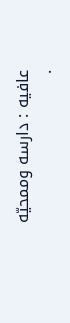عافيه : دارسه وممحيّه .